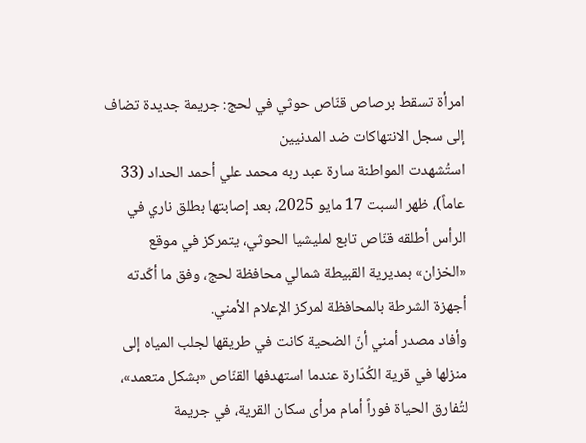امرأة تسقط برصاص قنّاص حوثي في لحج: جريمة جديدة تضاف إلى سجل الانتهاكات ضد المدنيين
استُشهدت المواطنة سارة عبد ربه محمد علي أحمد الحداد (33 عاماً)، ظهر السبت 17 مايو 2025، بعد إصابتها بطلق ناري في الرأس أطلقه قنّاص تابع لمليشيا الحوثي، يتمركز في موقع «الخزان» بمديرية القبيطة شمالي محافظة لحج، وفق ما أكّدته أجهزة الشرطة بالمحافظة لمركز الإعلام الأمني.
وأفاد مصدر أمني أنّ الضحية كانت في طريقها لجلب المياه إلى منزلها في قرية الكُدّارة عندما استهدفها القنّاص «بشكل متعمد»، لتُفارق الحياة فوراً أمام مرأى سكان القرية، في جريمة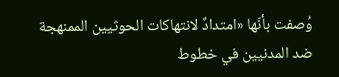وُصفت بأنّها «امتدادٌ لانتهاكات الحوثيين الممنهجة ضد المدنيين في خطوط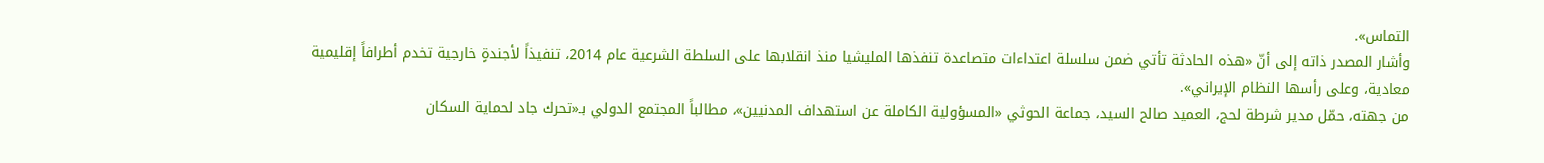التماس».
وأشار المصدر ذاته إلى أنّ «هذه الحادثة تأتي ضمن سلسلة اعتداءات متصاعدة تنفذها المليشيا منذ انقلابها على السلطة الشرعية عام 2014، تنفيذاً لأجندةٍ خارجية تخدم أطرافاً إقليمية معادية، وعلى رأسها النظام الإيراني».
من جهته، حمّل مدير شرطة لحج، العميد صالح السيد، جماعة الحوثي «المسؤولية الكاملة عن استهداف المدنيين»، مطالباً المجتمع الدولي بـ«تحرك جاد لحماية السكان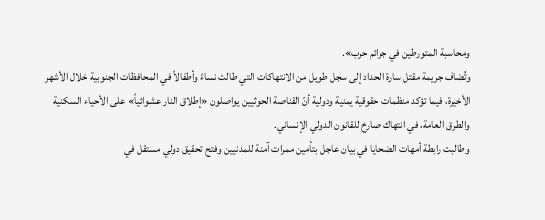ومحاسبة المتورطين في جرائم حرب».
وتُضاف جريمة مقتل سارة الحداد إلى سجل طويل من الانتهاكات التي طالت نساءً وأطفالاً في المحافظات الجنوبية خلال الأشهر الأخيرة، فيما تؤكد منظمات حقوقية يمنية ودولية أنّ القناصة الحوثيين يواصلون «إطلاق النار عشوائياً» على الأحياء السكنية والطرق العامة، في انتهاك صارخ للقانون الدولي الإنساني.
وطالبت رابطة أمهات الضحايا في بيان عاجل بتأمين ممرات آمنة للمدنيين وفتح تحقيق دولي مستقل في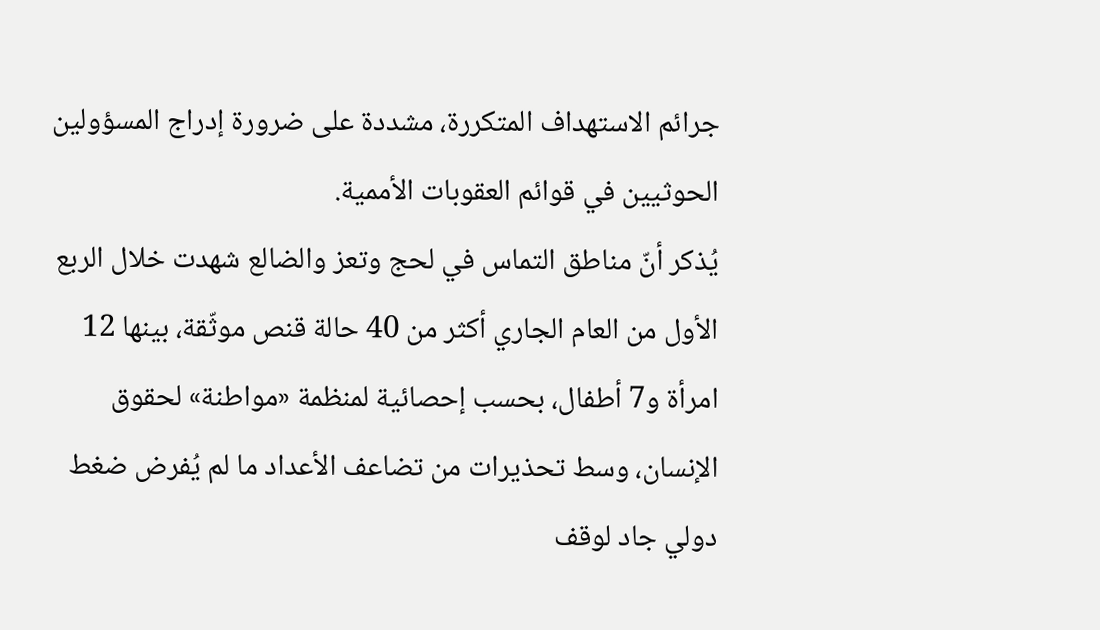جرائم الاستهداف المتكررة، مشددة على ضرورة إدراج المسؤولين الحوثيين في قوائم العقوبات الأممية.
يُذكر أنّ مناطق التماس في لحج وتعز والضالع شهدت خلال الربع الأول من العام الجاري أكثر من 40 حالة قنص موثّقة، بينها 12 امرأة و7 أطفال، بحسب إحصائية لمنظمة «مواطنة» لحقوق الإنسان، وسط تحذيرات من تضاعف الأعداد ما لم يُفرض ضغط دولي جاد لوقف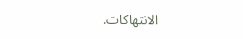الانتهاكات.